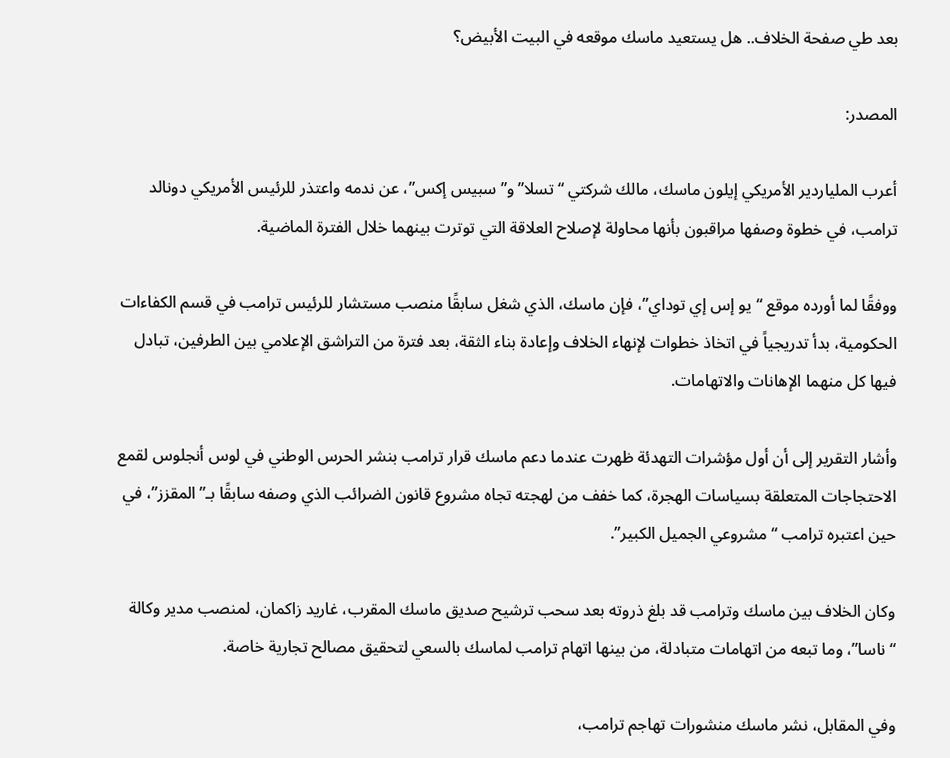بعد طي صفحة الخلاف.. هل يستعيد ماسك موقعه في البيت الأبيض؟

المصدر:

أعرب الملياردير الأمريكي إيلون ماسك، مالك شركتي “تسلا” و”سبيس إكس”، عن ندمه واعتذر للرئيس الأمريكي دونالد ترامب، في خطوة وصفها مراقبون بأنها محاولة لإصلاح العلاقة التي توترت بينهما خلال الفترة الماضية.

ووفقًا لما أورده موقع “يو إس إي توداي”، فإن ماسك، الذي شغل سابقًا منصب مستشار للرئيس ترامب في قسم الكفاءات الحكومية، بدأ تدريجياً في اتخاذ خطوات لإنهاء الخلاف وإعادة بناء الثقة، بعد فترة من التراشق الإعلامي بين الطرفين، تبادل فيها كل منهما الإهانات والاتهامات.

وأشار التقرير إلى أن أول مؤشرات التهدئة ظهرت عندما دعم ماسك قرار ترامب بنشر الحرس الوطني في لوس أنجلوس لقمع الاحتجاجات المتعلقة بسياسات الهجرة، كما خفف من لهجته تجاه مشروع قانون الضرائب الذي وصفه سابقًا بـ”المقزز”، في حين اعتبره ترامب “مشروعي الجميل الكبير”.

وكان الخلاف بين ماسك وترامب قد بلغ ذروته بعد سحب ترشيح صديق ماسك المقرب، غاريد زاكمان، لمنصب مدير وكالة “ناسا”، وما تبعه من اتهامات متبادلة، من بينها اتهام ترامب لماسك بالسعي لتحقيق مصالح تجارية خاصة.

وفي المقابل، نشر ماسك منشورات تهاجم ترامب،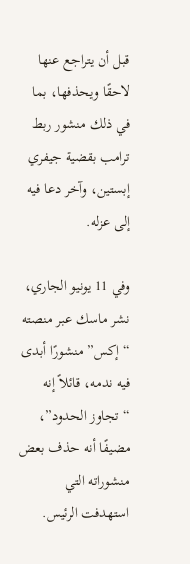قبل أن يتراجع عنها لاحقًا ويحذفها، بما في ذلك منشور ربط ترامب بقضية جيفري إبستين، وآخر دعا فيه إلى عزله.

وفي 11 يونيو الجاري، نشر ماسك عبر منصته “إكس” منشورًا أبدى فيه ندمه، قائلاً إنه “تجاوز الحدود”، مضيفًا أنه حذف بعض منشوراته التي استهدفت الرئيس.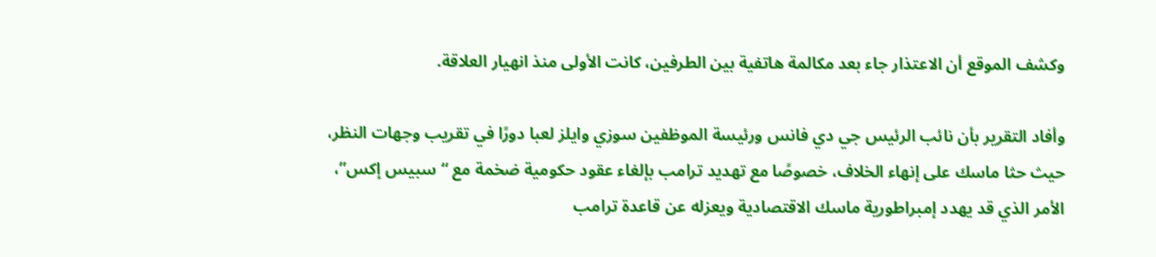وكشف الموقع أن الاعتذار جاء بعد مكالمة هاتفية بين الطرفين، كانت الأولى منذ انهيار العلاقة.

وأفاد التقرير بأن نائب الرئيس جي دي فانس ورئيسة الموظفين سوزي وايلز لعبا دورًا في تقريب وجهات النظر، حيث حثا ماسك على إنهاء الخلاف، خصوصًا مع تهديد ترامب بإلغاء عقود حكومية ضخمة مع “سبيس إكس”، الأمر الذي قد يهدد إمبراطورية ماسك الاقتصادية ويعزله عن قاعدة ترامب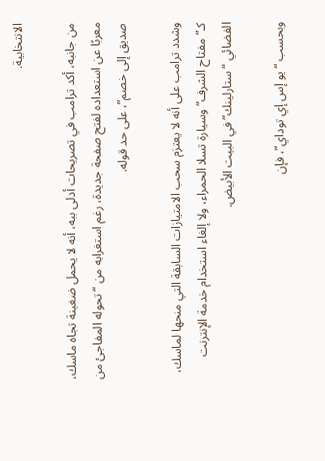الانتخابية.

من جانبه، أكد ترامب في تصريحات أدلى ببه، أنه لا يحمل ضغينة تجاه ماسك، معربًا عن استعداده لفتح صفحة جديدة، رغم استغرابه من “تحوله المفاجئ من صديق إلى خصم”، على حد قوله.

وشدد ترامب على أنه لا يعتزم سحب الامتيازات السابقة التي منحها لماسك، كـ”مفتاح الشرف” وسيارة تسلا الحمراء، ولا إلغاء استخدام خدمة الإنترنت الفضائي “ستارلينك” في البيت الأبيض.

وبحسب “يو إس إي توداي”، فإن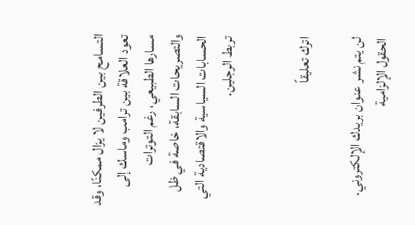التسامح بين الطرفين لا يزال ممكنًا، وقد تعود العلاقة بين ترامب وماسك إلى مسارها الطبيعي، رغم التوترات والتصريحات السابقة، خاصة في ظل الحسابات السياسية والاقتصادية التي تربط الرجلين.


اترك تعليقاً

لن يتم نشر عنوان بريدك الإلكتروني. الحقول الإلزامية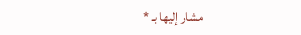مشار إليها بـ *